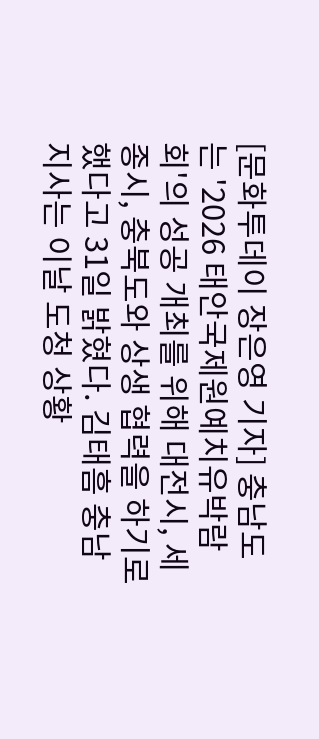[문화투데이 장은영 기자] 충남도는 '2026 태안국제원예치유박람회'의 성공 개최를 위해 대전시, 세종시, 충북도와 상생 협력을 하기로 했다고 31일 밝혔다. 김태흠 충남지사는 이날 도청 상황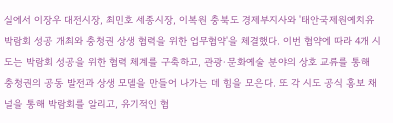실에서 이장우 대전시장, 최민호 세종시장, 이복원 충북도 경제부지사와 '태안국제원예치유박람회 성공 개최와 충청권 상생 협력을 위한 업무협약'을 체결했다. 이번 협약에 따라 4개 시도는 박람회 성공을 위한 협력 체계를 구축하고, 관광·문화예술 분야의 상호 교류를 통해 충청권의 공동 발전과 상생 모델을 만들어 나가는 데 힘을 모은다. 또 각 시도 공식 홍보 채널을 통해 박람회를 알리고, 유기적인 협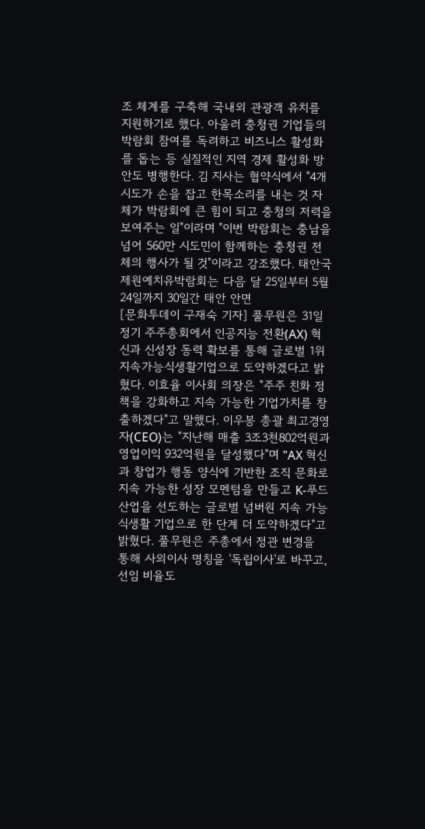조 체계를 구축해 국내외 관광객 유치를 지원하기로 했다. 아울러 충청권 기업들의 박람회 참여를 독려하고 비즈니스 활성화를 돕는 등 실질적인 지역 경제 활성화 방안도 병행한다. 김 지사는 협약식에서 "4개 시도가 손을 잡고 한목소리를 내는 것 자체가 박람회에 큰 힘이 되고 충청의 저력을 보여주는 일"이라며 "이번 박람회는 충남을 넘어 560만 시도민이 함께하는 충청권 전체의 행사가 될 것"이라고 강조했다. 태안국제원예치유박람회는 다음 달 25일부터 5월 24일까지 30일간 태안 안면
[문화투데이 구재숙 기자] 풀무원은 31일 정기 주주총회에서 인공지능 전환(AX) 혁신과 신성장 동력 확보를 통해 글로벌 1위 지속가능식생활기업으로 도약하겠다고 밝혔다. 이효율 이사회 의장은 "주주 친화 정책을 강화하고 지속 가능한 기업가치를 창출하겠다"고 말했다. 이우봉 총괄 최고경영자(CEO)는 "지난해 매출 3조3천802억원과 영업이익 932억원을 달성했다"며 "AX 혁신과 창업가 행동 양식에 기반한 조직 문화로 지속 가능한 성장 모멘텀을 만들고 K-푸드 산업을 선도하는 글로벌 넘버원 지속 가능 식생활 기업으로 한 단계 더 도약하겠다"고 밝혔다. 풀무원은 주총에서 정관 변경을 통해 사외이사 명칭을 '독립이사'로 바꾸고, 선임 비율도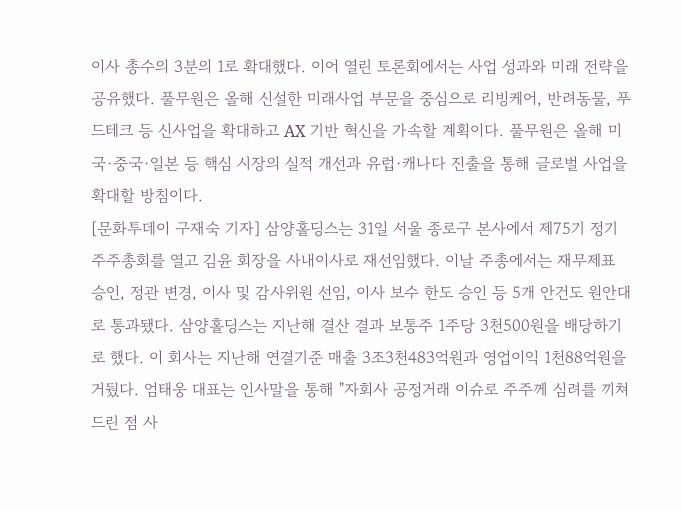이사 총수의 3분의 1로 확대했다. 이어 열린 토론회에서는 사업 성과와 미래 전략을 공유했다. 풀무원은 올해 신설한 미래사업 부문을 중심으로 리빙케어, 반려동물, 푸드테크 등 신사업을 확대하고 AX 기반 혁신을 가속할 계획이다. 풀무원은 올해 미국·중국·일본 등 핵심 시장의 실적 개선과 유럽·캐나다 진출을 통해 글로벌 사업을 확대할 방침이다.
[문화투데이 구재숙 기자] 삼양홀딩스는 31일 서울 종로구 본사에서 제75기 정기주주총회를 열고 김윤 회장을 사내이사로 재선임했다. 이날 주총에서는 재무제표 승인, 정관 변경, 이사 및 감사위원 선임, 이사 보수 한도 승인 등 5개 안건도 원안대로 통과됐다. 삼양홀딩스는 지난해 결산 결과 보통주 1주당 3천500원을 배당하기로 했다. 이 회사는 지난해 연결기준 매출 3조3천483억원과 영업이익 1천88억원을 거뒀다. 엄태웅 대표는 인사말을 통해 "자회사 공정거래 이슈로 주주께 심려를 끼쳐드린 점 사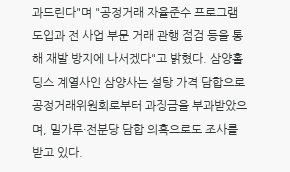과드린다"며 "공정거래 자율준수 프로그램 도입과 전 사업 부문 거래 관행 점검 등을 통해 재발 방지에 나서겠다"고 밝혔다. 삼양홀딩스 계열사인 삼양사는 설탕 가격 담합으로 공정거래위원회로부터 과징금을 부과받았으며, 밀가루·전분당 담합 의혹으로도 조사를 받고 있다.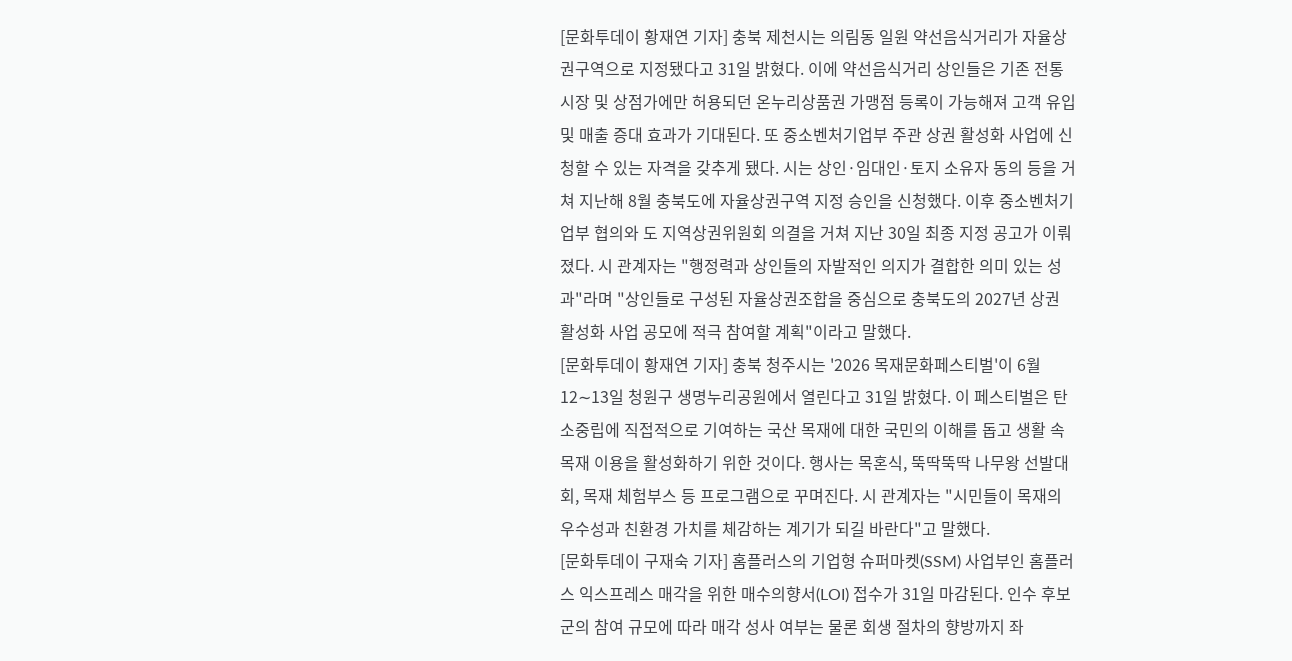[문화투데이 황재연 기자] 충북 제천시는 의림동 일원 약선음식거리가 자율상권구역으로 지정됐다고 31일 밝혔다. 이에 약선음식거리 상인들은 기존 전통시장 및 상점가에만 허용되던 온누리상품권 가맹점 등록이 가능해져 고객 유입 및 매출 증대 효과가 기대된다. 또 중소벤처기업부 주관 상권 활성화 사업에 신청할 수 있는 자격을 갖추게 됐다. 시는 상인·임대인·토지 소유자 동의 등을 거쳐 지난해 8월 충북도에 자율상권구역 지정 승인을 신청했다. 이후 중소벤처기업부 협의와 도 지역상권위원회 의결을 거쳐 지난 30일 최종 지정 공고가 이뤄졌다. 시 관계자는 "행정력과 상인들의 자발적인 의지가 결합한 의미 있는 성과"라며 "상인들로 구성된 자율상권조합을 중심으로 충북도의 2027년 상권 활성화 사업 공모에 적극 참여할 계획"이라고 말했다.
[문화투데이 황재연 기자] 충북 청주시는 '2026 목재문화페스티벌'이 6월 12∼13일 청원구 생명누리공원에서 열린다고 31일 밝혔다. 이 페스티벌은 탄소중립에 직접적으로 기여하는 국산 목재에 대한 국민의 이해를 돕고 생활 속 목재 이용을 활성화하기 위한 것이다. 행사는 목혼식, 뚝딱뚝딱 나무왕 선발대회, 목재 체험부스 등 프로그램으로 꾸며진다. 시 관계자는 "시민들이 목재의 우수성과 친환경 가치를 체감하는 계기가 되길 바란다"고 말했다.
[문화투데이 구재숙 기자] 홈플러스의 기업형 슈퍼마켓(SSM) 사업부인 홈플러스 익스프레스 매각을 위한 매수의향서(LOI) 접수가 31일 마감된다. 인수 후보군의 참여 규모에 따라 매각 성사 여부는 물론 회생 절차의 향방까지 좌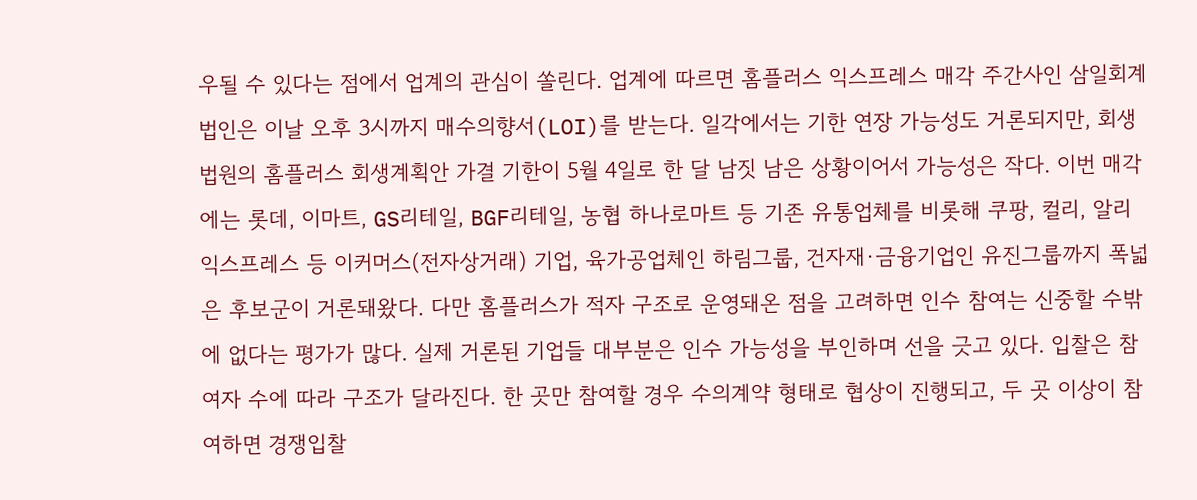우될 수 있다는 점에서 업계의 관심이 쏠린다. 업계에 따르면 홈플러스 익스프레스 매각 주간사인 삼일회계법인은 이날 오후 3시까지 매수의향서(LOI)를 받는다. 일각에서는 기한 연장 가능성도 거론되지만, 회생법원의 홈플러스 회생계획안 가결 기한이 5월 4일로 한 달 남짓 남은 상황이어서 가능성은 작다. 이번 매각에는 롯데, 이마트, GS리테일, BGF리테일, 농협 하나로마트 등 기존 유통업체를 비롯해 쿠팡, 컬리, 알리익스프레스 등 이커머스(전자상거래) 기업, 육가공업체인 하림그룹, 건자재·금융기업인 유진그룹까지 폭넓은 후보군이 거론돼왔다. 다만 홈플러스가 적자 구조로 운영돼온 점을 고려하면 인수 참여는 신중할 수밖에 없다는 평가가 많다. 실제 거론된 기업들 대부분은 인수 가능성을 부인하며 선을 긋고 있다. 입찰은 참여자 수에 따라 구조가 달라진다. 한 곳만 참여할 경우 수의계약 형태로 협상이 진행되고, 두 곳 이상이 참여하면 경쟁입찰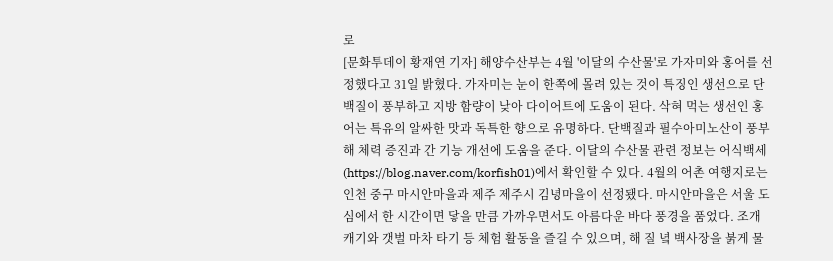로
[문화투데이 황재연 기자] 해양수산부는 4월 '이달의 수산물'로 가자미와 홍어를 선정했다고 31일 밝혔다. 가자미는 눈이 한쪽에 몰려 있는 것이 특징인 생선으로 단백질이 풍부하고 지방 함량이 낮아 다이어트에 도움이 된다. 삭혀 먹는 생선인 홍어는 특유의 알싸한 맛과 독특한 향으로 유명하다. 단백질과 필수아미노산이 풍부해 체력 증진과 간 기능 개선에 도움을 준다. 이달의 수산물 관련 정보는 어식백세(https://blog.naver.com/korfish01)에서 확인할 수 있다. 4월의 어촌 여행지로는 인천 중구 마시안마을과 제주 제주시 김녕마을이 선정됐다. 마시안마을은 서울 도심에서 한 시간이면 닿을 만큼 가까우면서도 아름다운 바다 풍경을 품었다. 조개 캐기와 갯벌 마차 타기 등 체험 활동을 즐길 수 있으며, 해 질 녘 백사장을 붉게 물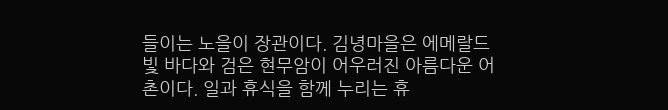들이는 노을이 장관이다. 김녕마을은 에메랄드빛 바다와 검은 현무암이 어우러진 아름다운 어촌이다. 일과 휴식을 함께 누리는 휴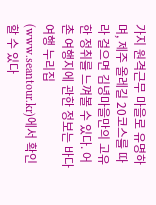가지 원격근무 마을로 유명하며, 제주 올레길 20코스를 따라 걸으면 김녕마을만의 고유한 정취를 느껴볼 수 있다. 어촌 여행지에 관한 정보는 바다여행 누리집(www.seantour.kr)에서 확인할 수 있다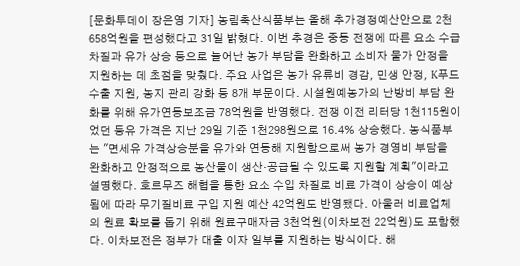[문화투데이 장은영 기자] 농림축산식품부는 올해 추가경정예산안으로 2천658억원을 편성했다고 31일 밝혔다. 이번 추경은 중동 전쟁에 따른 요소 수급 차질과 유가 상승 등으로 늘어난 농가 부담을 완화하고 소비자 물가 안정을 지원하는 데 초점을 맞췄다. 주요 사업은 농가 유류비 경감, 민생 안정, K푸드 수출 지원, 농지 관리 강화 등 8개 부문이다. 시설원예농가의 난방비 부담 완화를 위해 유가연동보조금 78억원을 반영했다. 전쟁 이전 리터당 1천115원이었던 등유 가격은 지난 29일 기준 1천298원으로 16.4% 상승했다. 농식품부는 "면세유 가격상승분을 유가와 연동해 지원함으로써 농가 경영비 부담을 완화하고 안정적으로 농산물이 생산·공급될 수 있도록 지원할 계획"이라고 설명했다. 호르무즈 해협을 통한 요소 수입 차질로 비료 가격이 상승이 예상됨에 따라 무기질비료 구입 지원 예산 42억원도 반영됐다. 아울러 비료업체의 원료 확보를 돕기 위해 원료구매자금 3천억원(이차보전 22억원)도 포함했다. 이차보전은 정부가 대출 이자 일부를 지원하는 방식이다. 해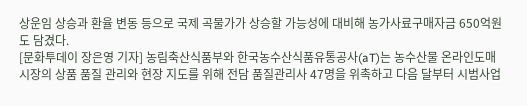상운임 상승과 환율 변동 등으로 국제 곡물가가 상승할 가능성에 대비해 농가사료구매자금 650억원도 담겼다.
[문화투데이 장은영 기자] 농림축산식품부와 한국농수산식품유통공사(aT)는 농수산물 온라인도매시장의 상품 품질 관리와 현장 지도를 위해 전담 품질관리사 47명을 위촉하고 다음 달부터 시범사업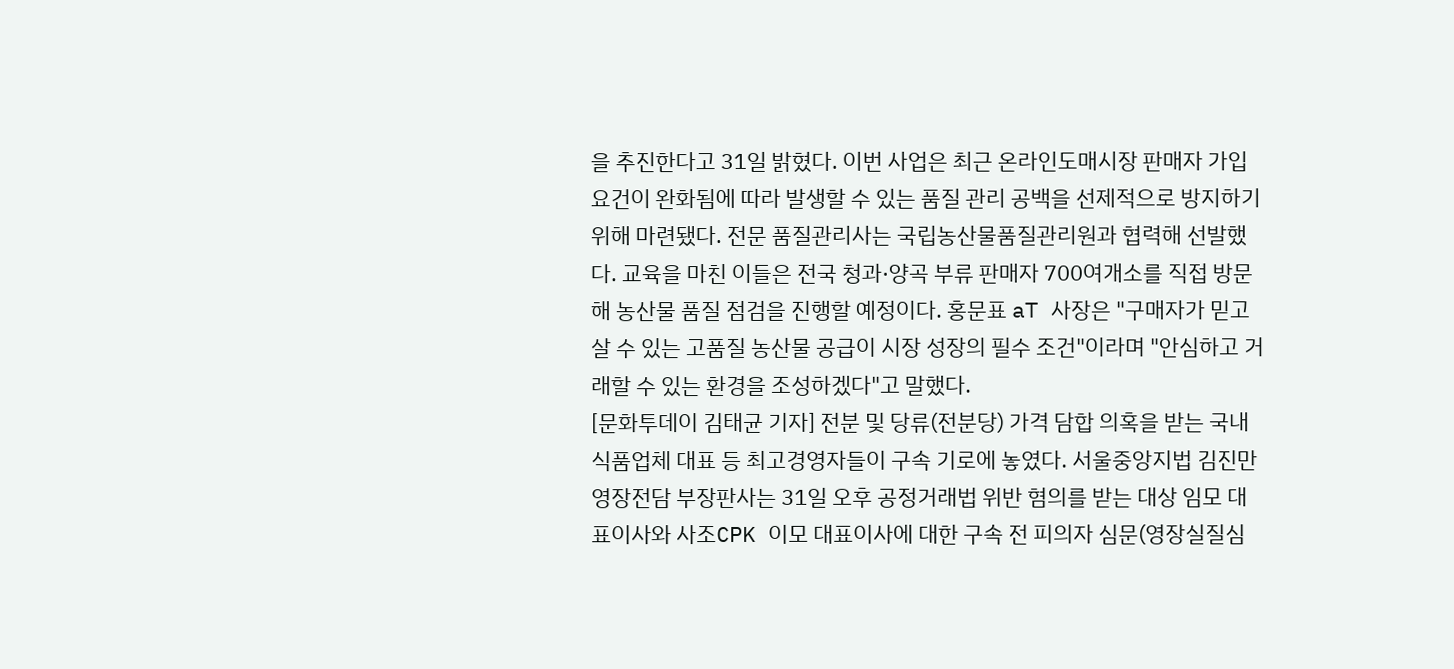을 추진한다고 31일 밝혔다. 이번 사업은 최근 온라인도매시장 판매자 가입 요건이 완화됨에 따라 발생할 수 있는 품질 관리 공백을 선제적으로 방지하기 위해 마련됐다. 전문 품질관리사는 국립농산물품질관리원과 협력해 선발했다. 교육을 마친 이들은 전국 청과·양곡 부류 판매자 700여개소를 직접 방문해 농산물 품질 점검을 진행할 예정이다. 홍문표 aT 사장은 "구매자가 믿고 살 수 있는 고품질 농산물 공급이 시장 성장의 필수 조건"이라며 "안심하고 거래할 수 있는 환경을 조성하겠다"고 말했다.
[문화투데이 김태균 기자] 전분 및 당류(전분당) 가격 담합 의혹을 받는 국내 식품업체 대표 등 최고경영자들이 구속 기로에 놓였다. 서울중앙지법 김진만 영장전담 부장판사는 31일 오후 공정거래법 위반 혐의를 받는 대상 임모 대표이사와 사조CPK 이모 대표이사에 대한 구속 전 피의자 심문(영장실질심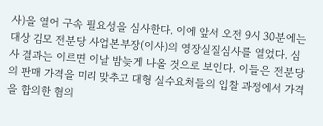사)을 열어 구속 필요성을 심사한다. 이에 앞서 오전 9시 30분에는 대상 김모 전분당 사업본부장(이사)의 영장실질심사를 열었다. 심사 결과는 이르면 이날 밤늦게 나올 것으로 보인다. 이들은 전분당의 판매 가격을 미리 맞추고 대형 실수요처들의 입찰 과정에서 가격을 합의한 혐의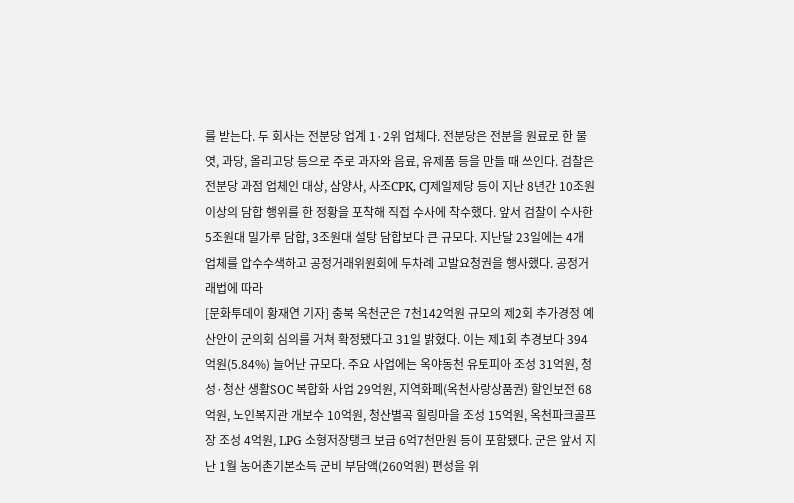를 받는다. 두 회사는 전분당 업계 1·2위 업체다. 전분당은 전분을 원료로 한 물엿, 과당, 올리고당 등으로 주로 과자와 음료, 유제품 등을 만들 때 쓰인다. 검찰은 전분당 과점 업체인 대상, 삼양사, 사조CPK, CJ제일제당 등이 지난 8년간 10조원 이상의 담합 행위를 한 정황을 포착해 직접 수사에 착수했다. 앞서 검찰이 수사한 5조원대 밀가루 담합, 3조원대 설탕 담합보다 큰 규모다. 지난달 23일에는 4개 업체를 압수수색하고 공정거래위원회에 두차례 고발요청권을 행사했다. 공정거래법에 따라
[문화투데이 황재연 기자] 충북 옥천군은 7천142억원 규모의 제2회 추가경정 예산안이 군의회 심의를 거쳐 확정됐다고 31일 밝혔다. 이는 제1회 추경보다 394억원(5.84%) 늘어난 규모다. 주요 사업에는 옥야동천 유토피아 조성 31억원, 청성·청산 생활SOC 복합화 사업 29억원, 지역화폐(옥천사랑상품권) 할인보전 68억원, 노인복지관 개보수 10억원, 청산별곡 힐링마을 조성 15억원, 옥천파크골프장 조성 4억원, LPG 소형저장탱크 보급 6억7천만원 등이 포함됐다. 군은 앞서 지난 1월 농어촌기본소득 군비 부담액(260억원) 편성을 위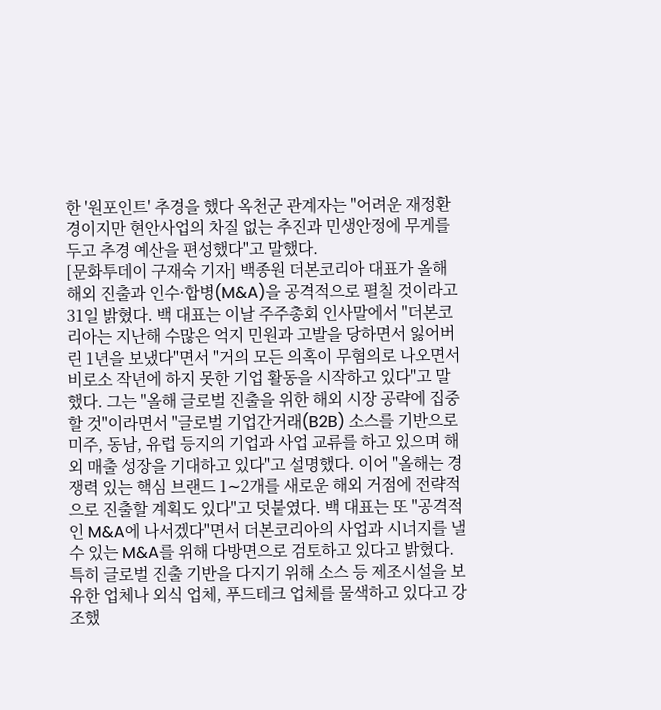한 '원포인트' 추경을 했다 옥천군 관계자는 "어려운 재정환경이지만 현안사업의 차질 없는 추진과 민생안정에 무게를 두고 추경 예산을 편성했다"고 말했다.
[문화투데이 구재숙 기자] 백종원 더본코리아 대표가 올해 해외 진출과 인수·합병(M&A)을 공격적으로 펼칠 것이라고 31일 밝혔다. 백 대표는 이날 주주총회 인사말에서 "더본코리아는 지난해 수많은 억지 민원과 고발을 당하면서 잃어버린 1년을 보냈다"면서 "거의 모든 의혹이 무혐의로 나오면서 비로소 작년에 하지 못한 기업 활동을 시작하고 있다"고 말했다. 그는 "올해 글로벌 진출을 위한 해외 시장 공략에 집중할 것"이라면서 "글로벌 기업간거래(B2B) 소스를 기반으로 미주, 동남, 유럽 등지의 기업과 사업 교류를 하고 있으며 해외 매출 성장을 기대하고 있다"고 설명했다. 이어 "올해는 경쟁력 있는 핵심 브랜드 1∼2개를 새로운 해외 거점에 전략적으로 진출할 계획도 있다"고 덧붙였다. 백 대표는 또 "공격적인 M&A에 나서겠다"면서 더본코리아의 사업과 시너지를 낼 수 있는 M&A를 위해 다방면으로 검토하고 있다고 밝혔다. 특히 글로벌 진출 기반을 다지기 위해 소스 등 제조시설을 보유한 업체나 외식 업체, 푸드테크 업체를 물색하고 있다고 강조했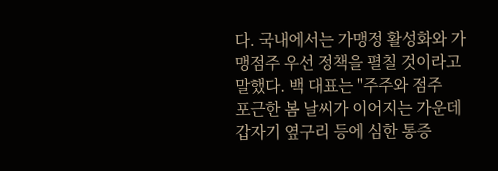다. 국내에서는 가맹정 활성화와 가맹점주 우선 정책을 펼칠 것이라고 말했다. 백 대표는 "주주와 점주
포근한 봄 날씨가 이어지는 가운데 갑자기 옆구리 등에 심한 통증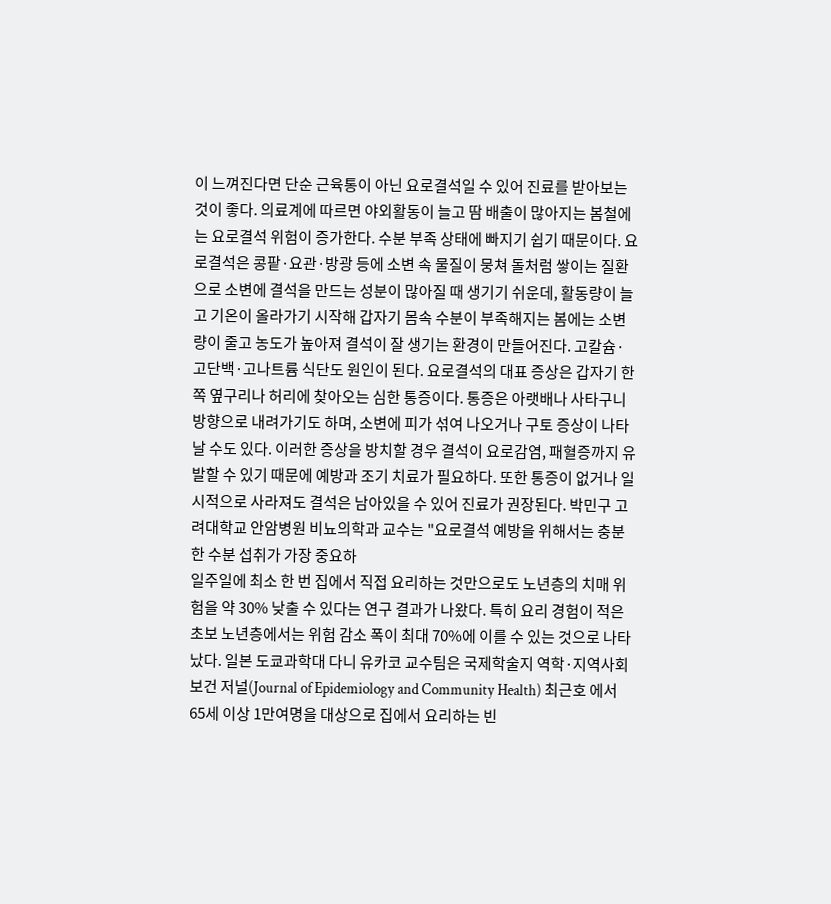이 느껴진다면 단순 근육통이 아닌 요로결석일 수 있어 진료를 받아보는 것이 좋다. 의료계에 따르면 야외활동이 늘고 땀 배출이 많아지는 봄철에는 요로결석 위험이 증가한다. 수분 부족 상태에 빠지기 쉽기 때문이다. 요로결석은 콩팥·요관·방광 등에 소변 속 물질이 뭉쳐 돌처럼 쌓이는 질환으로 소변에 결석을 만드는 성분이 많아질 때 생기기 쉬운데, 활동량이 늘고 기온이 올라가기 시작해 갑자기 몸속 수분이 부족해지는 봄에는 소변량이 줄고 농도가 높아져 결석이 잘 생기는 환경이 만들어진다. 고칼슘·고단백·고나트륨 식단도 원인이 된다. 요로결석의 대표 증상은 갑자기 한쪽 옆구리나 허리에 찾아오는 심한 통증이다. 통증은 아랫배나 사타구니 방향으로 내려가기도 하며, 소변에 피가 섞여 나오거나 구토 증상이 나타날 수도 있다. 이러한 증상을 방치할 경우 결석이 요로감염, 패혈증까지 유발할 수 있기 때문에 예방과 조기 치료가 필요하다. 또한 통증이 없거나 일시적으로 사라져도 결석은 남아있을 수 있어 진료가 권장된다. 박민구 고려대학교 안암병원 비뇨의학과 교수는 "요로결석 예방을 위해서는 충분한 수분 섭취가 가장 중요하
일주일에 최소 한 번 집에서 직접 요리하는 것만으로도 노년층의 치매 위험을 약 30% 낮출 수 있다는 연구 결과가 나왔다. 특히 요리 경험이 적은 초보 노년층에서는 위험 감소 폭이 최대 70%에 이를 수 있는 것으로 나타났다. 일본 도쿄과학대 다니 유카코 교수팀은 국제학술지 역학·지역사회 보건 저널(Journal of Epidemiology and Community Health) 최근호 에서 65세 이상 1만여명을 대상으로 집에서 요리하는 빈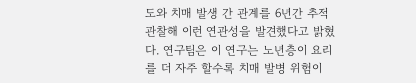도와 치매 발생 간 관계를 6년간 추적 관찰해 이런 연관성을 발견했다고 밝혔다. 연구팀은 이 연구는 노년층이 요리를 더 자주 할수록 치매 발병 위험이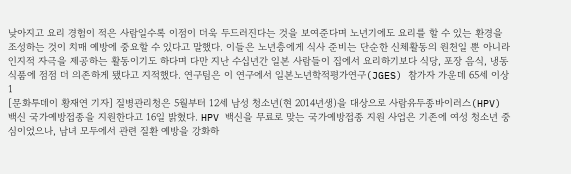낮아지고 요리 경험이 적은 사람일수록 이점이 더욱 두드러진다는 것을 보여준다며 노년기에도 요리를 할 수 있는 환경을 조성하는 것이 치매 예방에 중요할 수 있다고 말했다. 이들은 노년층에게 식사 준비는 단순한 신체활동의 원천일 뿐 아니라 인지적 자극을 제공하는 활동이기도 하다며 다만 지난 수십년간 일본 사람들이 집에서 요리하기보다 식당, 포장 음식, 냉동식품에 점점 더 의존하게 됐다고 지적했다. 연구팀은 이 연구에서 일본노년학적평가연구(JGES) 참가자 가운데 65세 이상 1
[문화투데이 황재연 기자] 질병관리청은 5월부터 12세 남성 청소년(현 2014년생)을 대상으로 사람유두종바이러스(HPV) 백신 국가예방접종을 지원한다고 16일 밝혔다. HPV 백신을 무료로 맞는 국가예방접종 지원 사업은 기존에 여성 청소년 중심이었으나, 남녀 모두에서 관련 질환 예방을 강화하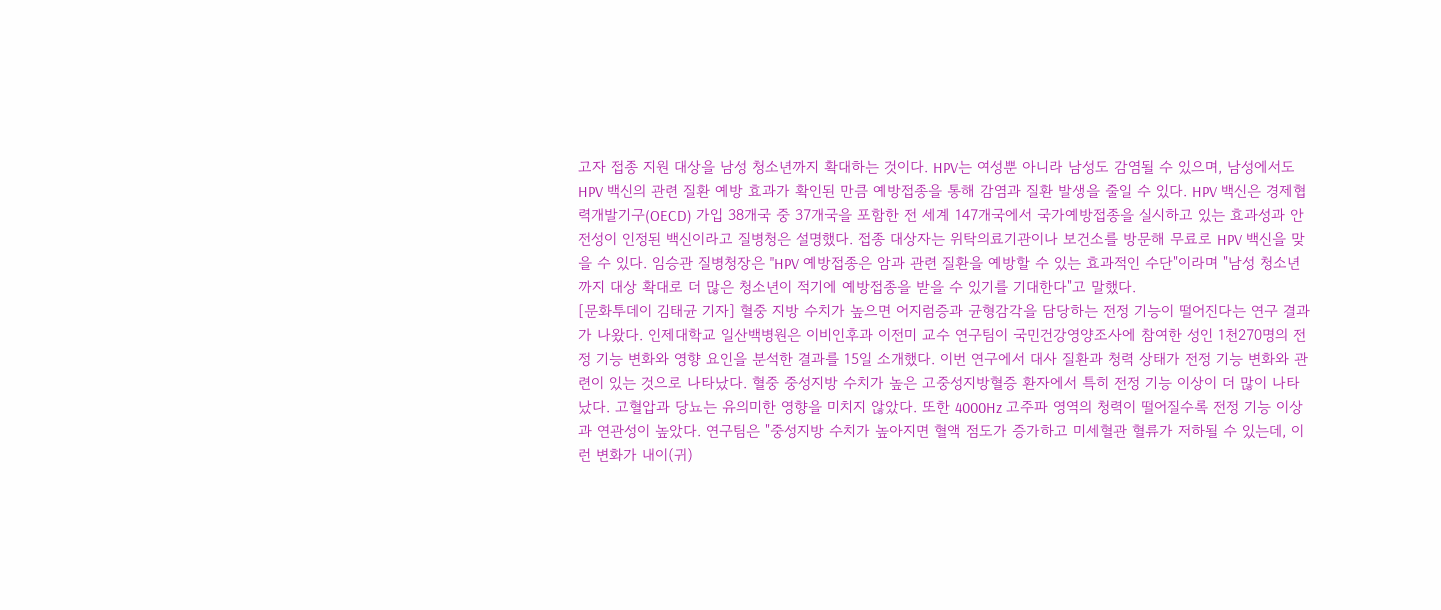고자 접종 지원 대상을 남성 청소년까지 확대하는 것이다. HPV는 여성뿐 아니라 남성도 감염될 수 있으며, 남성에서도 HPV 백신의 관련 질환 예방 효과가 확인된 만큼 예방접종을 통해 감염과 질환 발생을 줄일 수 있다. HPV 백신은 경제협력개발기구(OECD) 가입 38개국 중 37개국을 포함한 전 세계 147개국에서 국가예방접종을 실시하고 있는 효과성과 안전성이 인정된 백신이라고 질병청은 설명했다. 접종 대상자는 위탁의료기관이나 보건소를 방문해 무료로 HPV 백신을 맞을 수 있다. 임승관 질병청장은 "HPV 예방접종은 암과 관련 질환을 예방할 수 있는 효과적인 수단"이라며 "남성 청소년까지 대상 확대로 더 많은 청소년이 적기에 예방접종을 받을 수 있기를 기대한다"고 말했다.
[문화투데이 김태균 기자] 혈중 지방 수치가 높으면 어지럼증과 균형감각을 담당하는 전정 기능이 떨어진다는 연구 결과가 나왔다. 인제대학교 일산백병원은 이비인후과 이전미 교수 연구팀이 국민건강영양조사에 참여한 성인 1천270명의 전정 기능 변화와 영향 요인을 분석한 결과를 15일 소개했다. 이번 연구에서 대사 질환과 청력 상태가 전정 기능 변화와 관련이 있는 것으로 나타났다. 혈중 중성지방 수치가 높은 고중성지방혈증 환자에서 특히 전정 기능 이상이 더 많이 나타났다. 고혈압과 당뇨는 유의미한 영향을 미치지 않았다. 또한 4000Hz 고주파 영역의 청력이 떨어질수록 전정 기능 이상과 연관성이 높았다. 연구팀은 "중성지방 수치가 높아지면 혈액 점도가 증가하고 미세혈관 혈류가 저하될 수 있는데, 이런 변화가 내이(귀)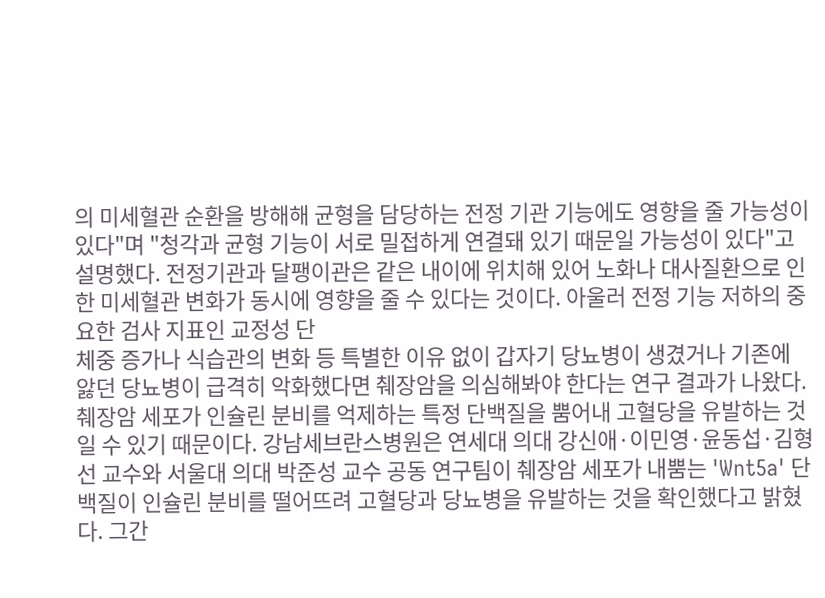의 미세혈관 순환을 방해해 균형을 담당하는 전정 기관 기능에도 영향을 줄 가능성이 있다"며 "청각과 균형 기능이 서로 밀접하게 연결돼 있기 때문일 가능성이 있다"고 설명했다. 전정기관과 달팽이관은 같은 내이에 위치해 있어 노화나 대사질환으로 인한 미세혈관 변화가 동시에 영향을 줄 수 있다는 것이다. 아울러 전정 기능 저하의 중요한 검사 지표인 교정성 단
체중 증가나 식습관의 변화 등 특별한 이유 없이 갑자기 당뇨병이 생겼거나 기존에 앓던 당뇨병이 급격히 악화했다면 췌장암을 의심해봐야 한다는 연구 결과가 나왔다. 췌장암 세포가 인슐린 분비를 억제하는 특정 단백질을 뿜어내 고혈당을 유발하는 것일 수 있기 때문이다. 강남세브란스병원은 연세대 의대 강신애·이민영·윤동섭·김형선 교수와 서울대 의대 박준성 교수 공동 연구팀이 췌장암 세포가 내뿜는 'Wnt5a' 단백질이 인슐린 분비를 떨어뜨려 고혈당과 당뇨병을 유발하는 것을 확인했다고 밝혔다. 그간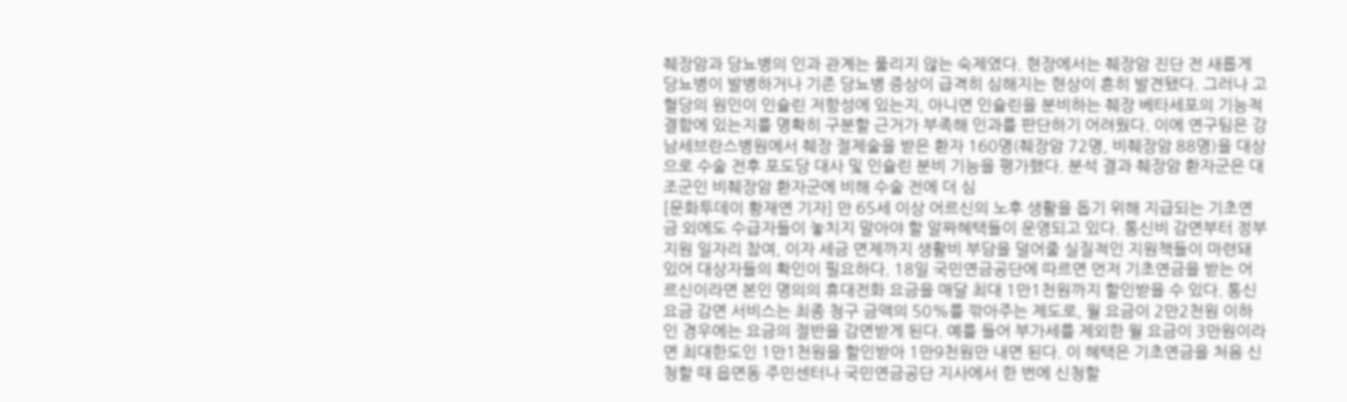췌장암과 당뇨병의 인과 관계는 풀리지 않는 숙제였다. 현장에서는 췌장암 진단 전 새롭게 당뇨병이 발병하거나 기존 당뇨병 증상이 급격히 심해지는 현상이 흔히 발견됐다. 그러나 고혈당의 원인이 인슐린 저항성에 있는지, 아니면 인슐린을 분비하는 췌장 베타세포의 기능적 결함에 있는지를 명확히 구분할 근거가 부족해 인과를 판단하기 어려웠다. 이에 연구팀은 강남세브란스병원에서 췌장 절제술을 받은 환자 160명(췌장암 72명, 비췌장암 88명)을 대상으로 수술 전후 포도당 대사 및 인슐린 분비 기능을 평가했다. 분석 결과 췌장암 환자군은 대조군인 비췌장암 환자군에 비해 수술 전에 더 심
[문화투데이 황재연 기자] 만 65세 이상 어르신의 노후 생활을 돕기 위해 지급되는 기초연금 외에도 수급자들이 놓치지 말아야 할 알짜혜택들이 운영되고 있다. 통신비 감면부터 정부 지원 일자리 참여, 이자 세금 면제까지 생활비 부담을 덜어줄 실질적인 지원책들이 마련돼 있어 대상자들의 확인이 필요하다. 18일 국민연금공단에 따르면 먼저 기초연금을 받는 어르신이라면 본인 명의의 휴대전화 요금을 매달 최대 1만1천원까지 할인받을 수 있다. 통신요금 감면 서비스는 최종 청구 금액의 50%를 깎아주는 제도로, 월 요금이 2만2천원 이하인 경우에는 요금의 절반을 감면받게 된다. 예를 들어 부가세를 제외한 월 요금이 3만원이라면 최대한도인 1만1천원을 할인받아 1만9천원만 내면 된다. 이 혜택은 기초연금을 처음 신청할 때 읍면동 주민센터나 국민연금공단 지사에서 한 번에 신청할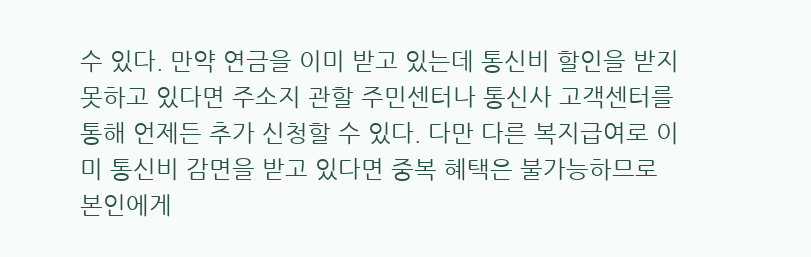수 있다. 만약 연금을 이미 받고 있는데 통신비 할인을 받지 못하고 있다면 주소지 관할 주민센터나 통신사 고객센터를 통해 언제든 추가 신청할 수 있다. 다만 다른 복지급여로 이미 통신비 감면을 받고 있다면 중복 혜택은 불가능하므로 본인에게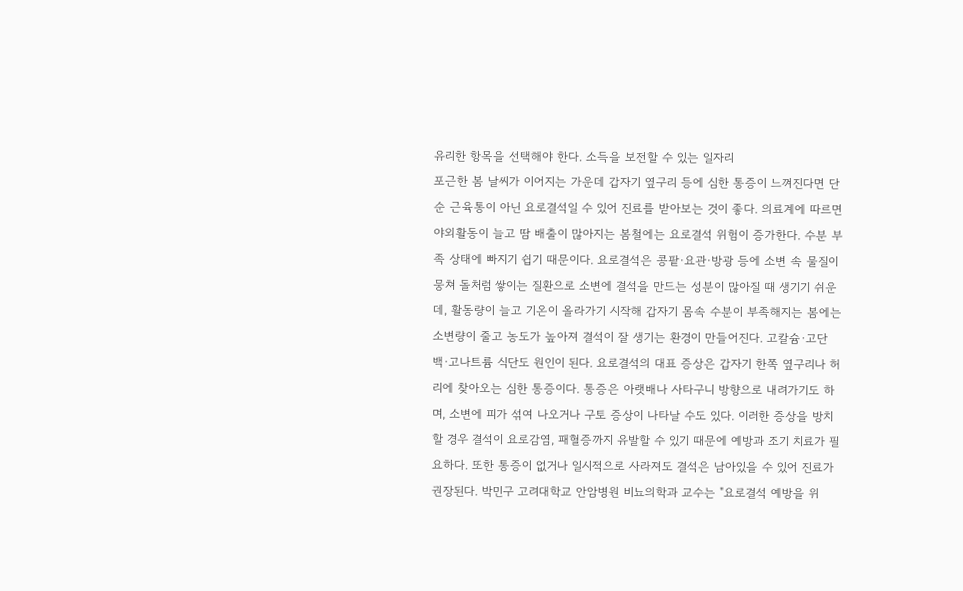유리한 항목을 선택해야 한다. 소득을 보전할 수 있는 일자리
포근한 봄 날씨가 이어지는 가운데 갑자기 옆구리 등에 심한 통증이 느껴진다면 단순 근육통이 아닌 요로결석일 수 있어 진료를 받아보는 것이 좋다. 의료계에 따르면 야외활동이 늘고 땀 배출이 많아지는 봄철에는 요로결석 위험이 증가한다. 수분 부족 상태에 빠지기 쉽기 때문이다. 요로결석은 콩팥·요관·방광 등에 소변 속 물질이 뭉쳐 돌처럼 쌓이는 질환으로 소변에 결석을 만드는 성분이 많아질 때 생기기 쉬운데, 활동량이 늘고 기온이 올라가기 시작해 갑자기 몸속 수분이 부족해지는 봄에는 소변량이 줄고 농도가 높아져 결석이 잘 생기는 환경이 만들어진다. 고칼슘·고단백·고나트륨 식단도 원인이 된다. 요로결석의 대표 증상은 갑자기 한쪽 옆구리나 허리에 찾아오는 심한 통증이다. 통증은 아랫배나 사타구니 방향으로 내려가기도 하며, 소변에 피가 섞여 나오거나 구토 증상이 나타날 수도 있다. 이러한 증상을 방치할 경우 결석이 요로감염, 패혈증까지 유발할 수 있기 때문에 예방과 조기 치료가 필요하다. 또한 통증이 없거나 일시적으로 사라져도 결석은 남아있을 수 있어 진료가 권장된다. 박민구 고려대학교 안암병원 비뇨의학과 교수는 "요로결석 예방을 위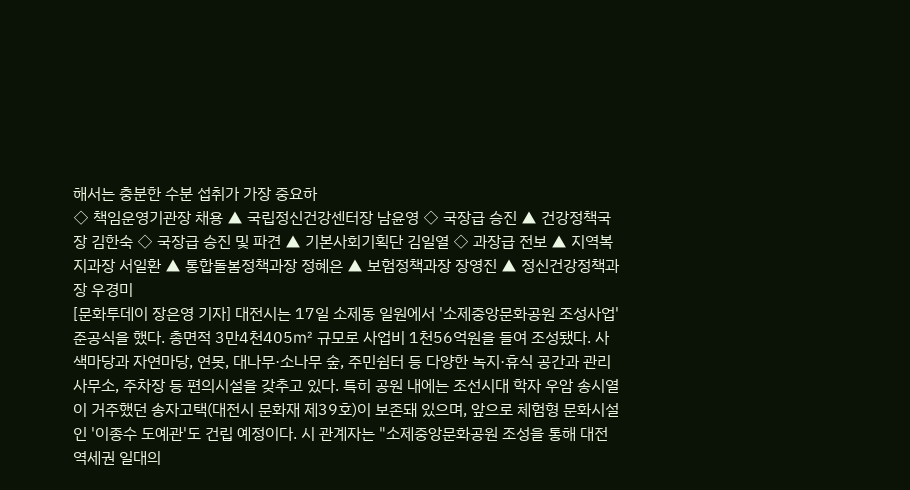해서는 충분한 수분 섭취가 가장 중요하
◇ 책임운영기관장 채용 ▲ 국립정신건강센터장 남윤영 ◇ 국장급 승진 ▲ 건강정책국장 김한숙 ◇ 국장급 승진 및 파견 ▲ 기본사회기획단 김일열 ◇ 과장급 전보 ▲ 지역복지과장 서일환 ▲ 통합돌봄정책과장 정혜은 ▲ 보험정책과장 장영진 ▲ 정신건강정책과장 우경미
[문화투데이 장은영 기자] 대전시는 17일 소제동 일원에서 '소제중앙문화공원 조성사업' 준공식을 했다. 총면적 3만4천405㎡ 규모로 사업비 1천56억원을 들여 조성됐다. 사색마당과 자연마당, 연못, 대나무·소나무 숲, 주민쉼터 등 다양한 녹지·휴식 공간과 관리사무소, 주차장 등 편의시설을 갖추고 있다. 특히 공원 내에는 조선시대 학자 우암 송시열이 거주했던 송자고택(대전시 문화재 제39호)이 보존돼 있으며, 앞으로 체험형 문화시설인 '이종수 도예관'도 건립 예정이다. 시 관계자는 "소제중앙문화공원 조성을 통해 대전역세권 일대의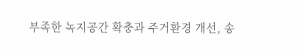부족한 녹지공간 확충과 주거환경 개선, 송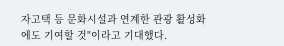자고택 등 문화시설과 연계한 관광 활성화에도 기여할 것"이라고 기대했다.